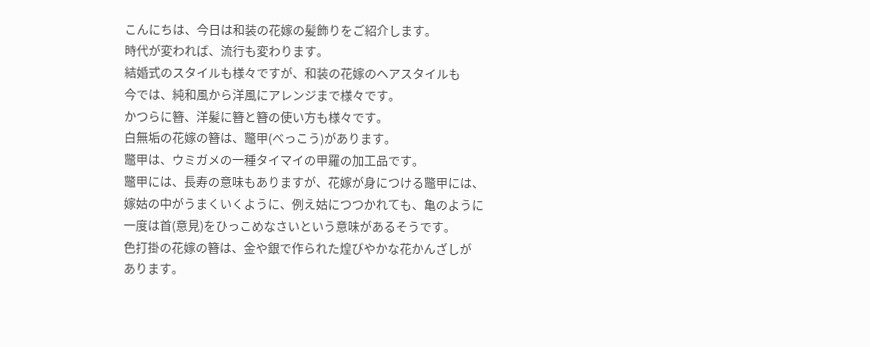こんにちは、今日は和装の花嫁の髪飾りをご紹介します。
時代が変われば、流行も変わります。
結婚式のスタイルも様々ですが、和装の花嫁のヘアスタイルも
今では、純和風から洋風にアレンジまで様々です。
かつらに簪、洋髪に簪と簪の使い方も様々です。
白無垢の花嫁の簪は、鼈甲(べっこう)があります。
鼈甲は、ウミガメの一種タイマイの甲羅の加工品です。
鼈甲には、長寿の意味もありますが、花嫁が身につける鼈甲には、
嫁姑の中がうまくいくように、例え姑につつかれても、亀のように
一度は首(意見)をひっこめなさいという意味があるそうです。
色打掛の花嫁の簪は、金や銀で作られた煌びやかな花かんざしが
あります。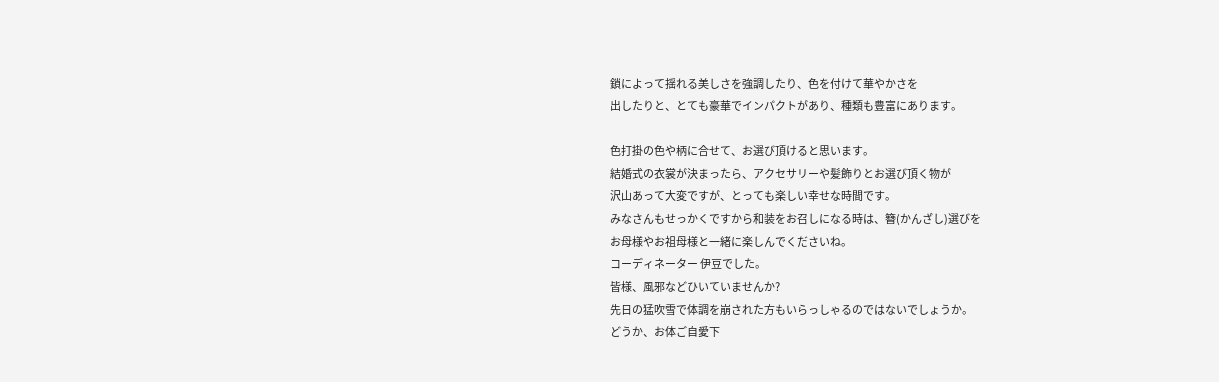鎖によって揺れる美しさを強調したり、色を付けて華やかさを
出したりと、とても豪華でインパクトがあり、種類も豊富にあります。

色打掛の色や柄に合せて、お選び頂けると思います。
結婚式の衣裳が決まったら、アクセサリーや髪飾りとお選び頂く物が
沢山あって大変ですが、とっても楽しい幸せな時間です。
みなさんもせっかくですから和装をお召しになる時は、簪(かんざし)選びを
お母様やお祖母様と一緒に楽しんでくださいね。
コーディネーター 伊豆でした。
皆様、風邪などひいていませんか?
先日の猛吹雪で体調を崩された方もいらっしゃるのではないでしょうか。
どうか、お体ご自愛下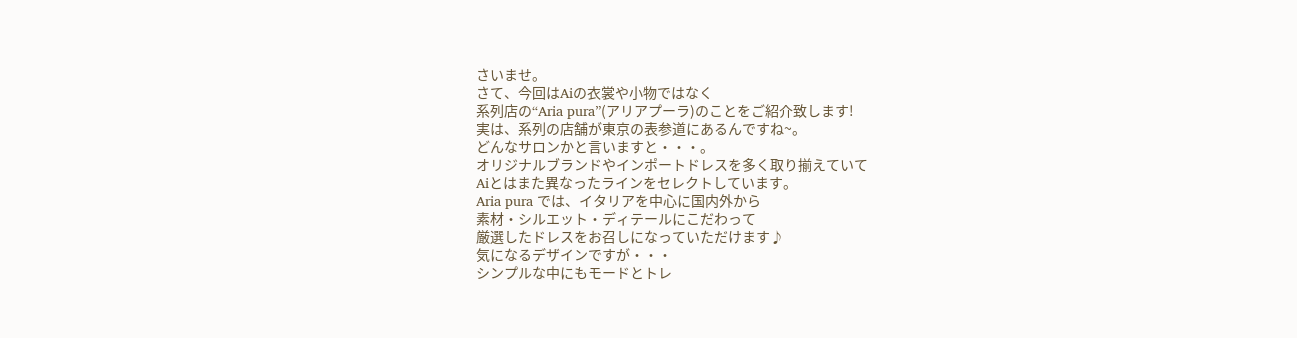さいませ。
さて、今回はAiの衣裳や小物ではなく
系列店の“Aria pura”(アリアプーラ)のことをご紹介致します!
実は、系列の店舗が東京の表参道にあるんですね~。
どんなサロンかと言いますと・・・。
オリジナルブランドやインポートドレスを多く取り揃えていて
Aiとはまた異なったラインをセレクトしています。
Aria pura では、イタリアを中心に国内外から
素材・シルエット・ディテールにこだわって
厳選したドレスをお召しになっていただけます♪
気になるデザインですが・・・
シンプルな中にもモードとトレ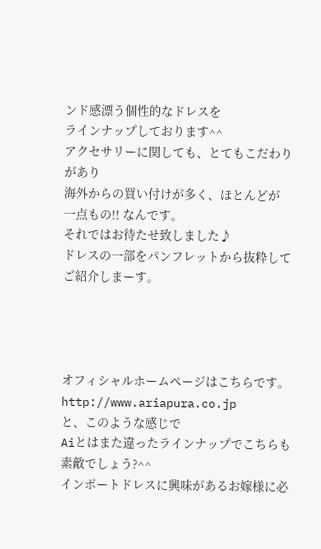ンド感漂う個性的なドレスを
ラインナップしております^^
アクセサリーに関しても、とてもこだわりがあり
海外からの買い付けが多く、ほとんどが
一点もの!! なんです。
それではお待たせ致しました♪
ドレスの一部をパンフレットから抜粋してご紹介しまーす。




オフィシャルホームページはこちらです。
http://www.ariapura.co.jp
と、このような感じで
Aiとはまた違ったラインナップでこちらも素敵でしょう?^^
インポートドレスに興味があるお嫁様に必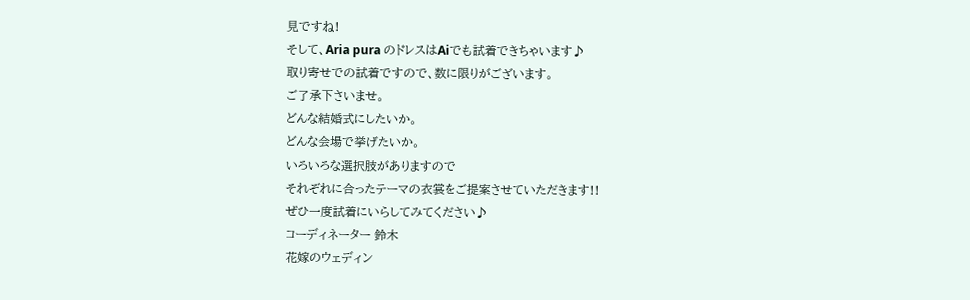見ですね!
そして、Aria pura のドレスはAiでも試着できちゃいます♪
取り寄せでの試着ですので、数に限りがございます。
ご了承下さいませ。
どんな結婚式にしたいか。
どんな会場で挙げたいか。
いろいろな選択肢がありますので
それぞれに合ったテーマの衣裳をご提案させていただきます!!
ぜひ一度試着にいらしてみてください♪
コーディネーター 鈴木
花嫁のウェディン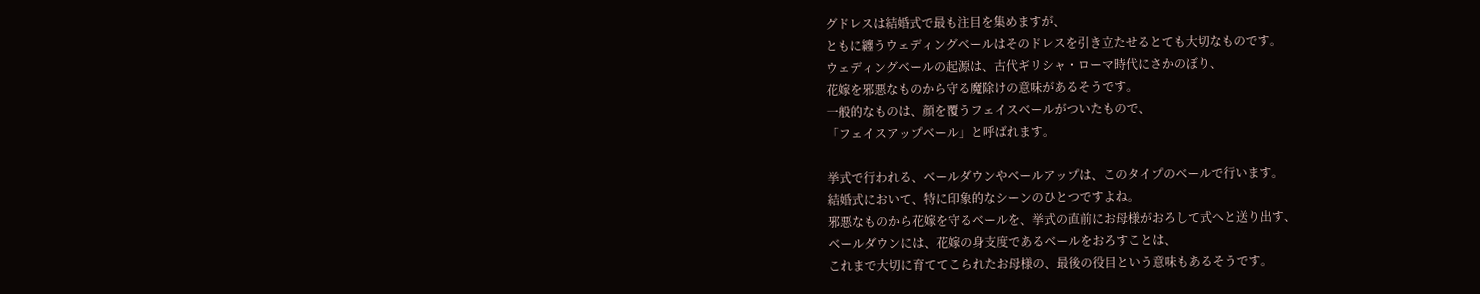グドレスは結婚式で最も注目を集めますが、
ともに纏うウェディングベールはそのドレスを引き立たせるとても大切なものです。
ウェディングベールの起源は、古代ギリシャ・ローマ時代にさかのぼり、
花嫁を邪悪なものから守る魔除けの意味があるそうです。
一般的なものは、顔を覆うフェイスベールがついたもので、
「フェイスアップベール」と呼ばれます。

挙式で行われる、ベールダウンやベールアップは、このタイプのベールで行います。
結婚式において、特に印象的なシーンのひとつですよね。
邪悪なものから花嫁を守るベールを、挙式の直前にお母様がおろして式へと送り出す、
ベールダウンには、花嫁の身支度であるベールをおろすことは、
これまで大切に育ててこられたお母様の、最後の役目という意味もあるそうです。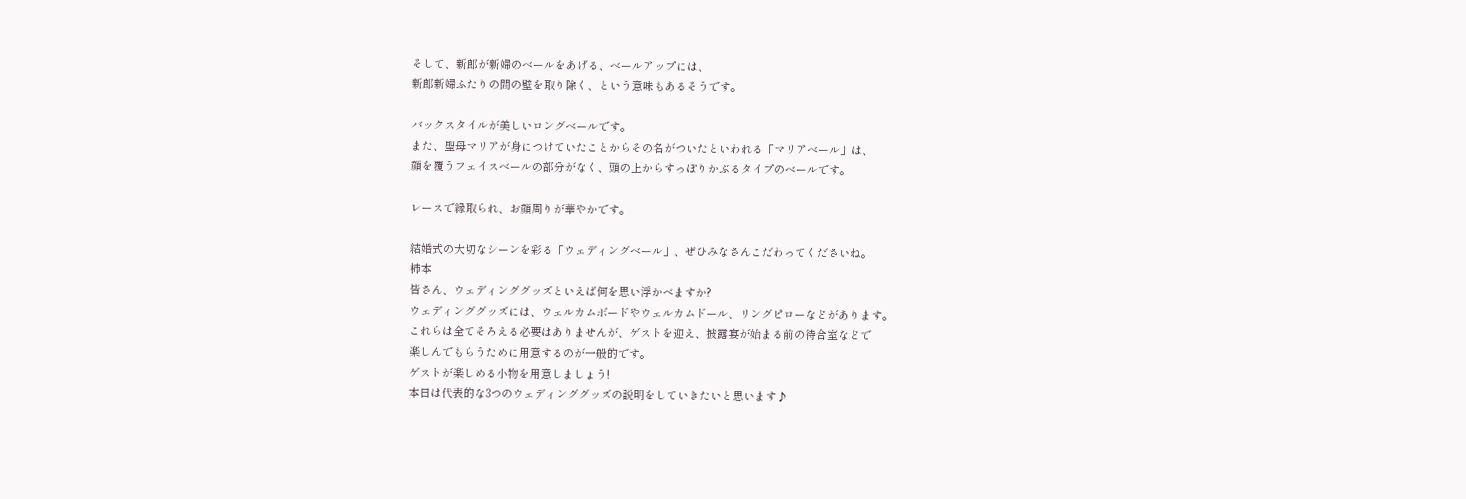そして、新郎が新婦のベールをあげる、ベールアップには、
新郎新婦ふたりの間の壁を取り除く、という意味もあるそうです。

バックスタイルが美しいロングベールです。
また、聖母マリアが身につけていたことからその名がついたといわれる「マリアベール」は、
顔を覆うフェイスベールの部分がなく、頭の上からすっぽりかぶるタイプのベールです。

レースで縁取られ、お顔周りが華やかです。

結婚式の大切なシーンを彩る「ウェディングベール」、ぜひみなさんこだわってくださいね。
柿本
皆さん、ウェディンググッズといえば何を思い浮かべますか?
ウェディンググッズには、ウェルカムボードやウェルカムドール、リングピローなどがあります。
これらは全てそろえる必要はありませんが、ゲストを迎え、披露宴が始まる前の待合室などで
楽しんでもらうために用意するのが一般的です。
ゲストが楽しめる小物を用意しましょう!
本日は代表的な3つのウェディンググッズの説明をしていきたいと思います♪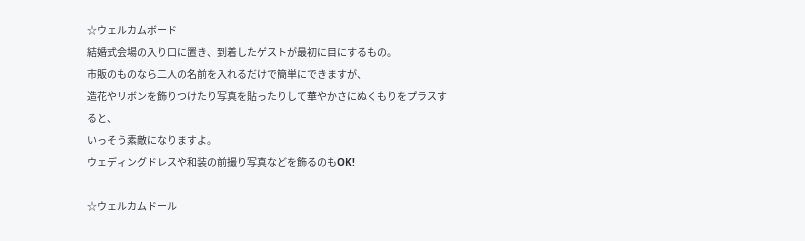☆ウェルカムボード
結婚式会場の入り口に置き、到着したゲストが最初に目にするもの。
市販のものなら二人の名前を入れるだけで簡単にできますが、
造花やリボンを飾りつけたり写真を貼ったりして華やかさにぬくもりをプラスすると、
いっそう素敵になりますよ。
ウェディングドレスや和装の前撮り写真などを飾るのもOK!

☆ウェルカムドール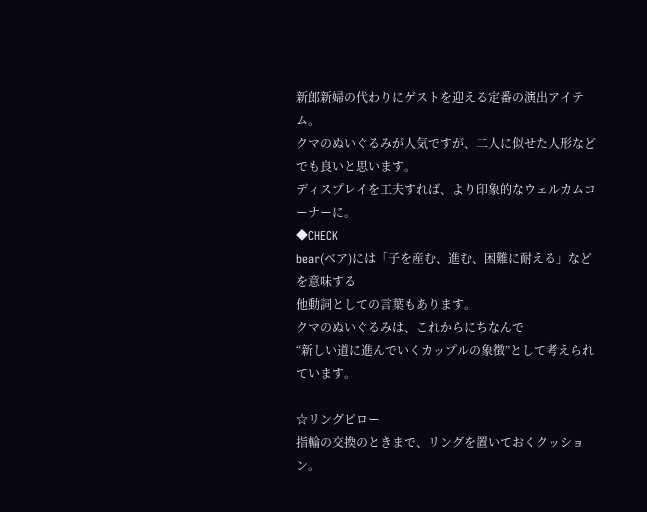新郎新婦の代わりにゲストを迎える定番の演出アイテム。
クマのぬいぐるみが人気ですが、二人に似せた人形などでも良いと思います。
ディスプレイを工夫すれば、より印象的なウェルカムコーナーに。
◆CHECK
bear(ベア)には「子を産む、進む、困難に耐える」などを意味する
他動詞としての言葉もあります。
クマのぬいぐるみは、これからにちなんで
“新しい道に進んでいくカップルの象徴”として考えられています。

☆リングピロー
指輪の交換のときまで、リングを置いておくクッション。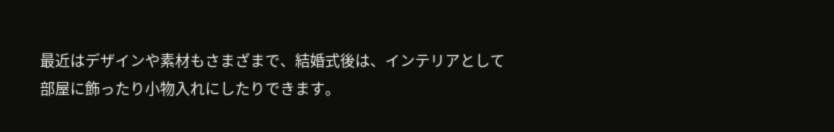最近はデザインや素材もさまざまで、結婚式後は、インテリアとして
部屋に飾ったり小物入れにしたりできます。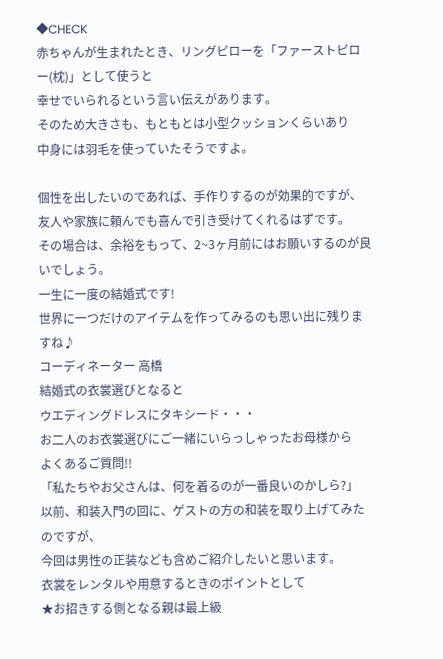◆CHECK
赤ちゃんが生まれたとき、リングピローを「ファーストピロー(枕)」として使うと
幸せでいられるという言い伝えがあります。
そのため大きさも、もともとは小型クッションくらいあり
中身には羽毛を使っていたそうですよ。

個性を出したいのであれば、手作りするのが効果的ですが、
友人や家族に頼んでも喜んで引き受けてくれるはずです。
その場合は、余裕をもって、2~3ヶ月前にはお願いするのが良いでしょう。
一生に一度の結婚式です!
世界に一つだけのアイテムを作ってみるのも思い出に残りますね♪
コーディネーター 高橋
結婚式の衣裳選びとなると
ウエディングドレスにタキシード・・・
お二人のお衣裳選びにご一緒にいらっしゃったお母様から
よくあるご質問!!
「私たちやお父さんは、何を着るのが一番良いのかしら?」
以前、和装入門の回に、ゲストの方の和装を取り上げてみたのですが、
今回は男性の正装なども含めご紹介したいと思います。
衣裳をレンタルや用意するときのポイントとして
★お招きする側となる親は最上級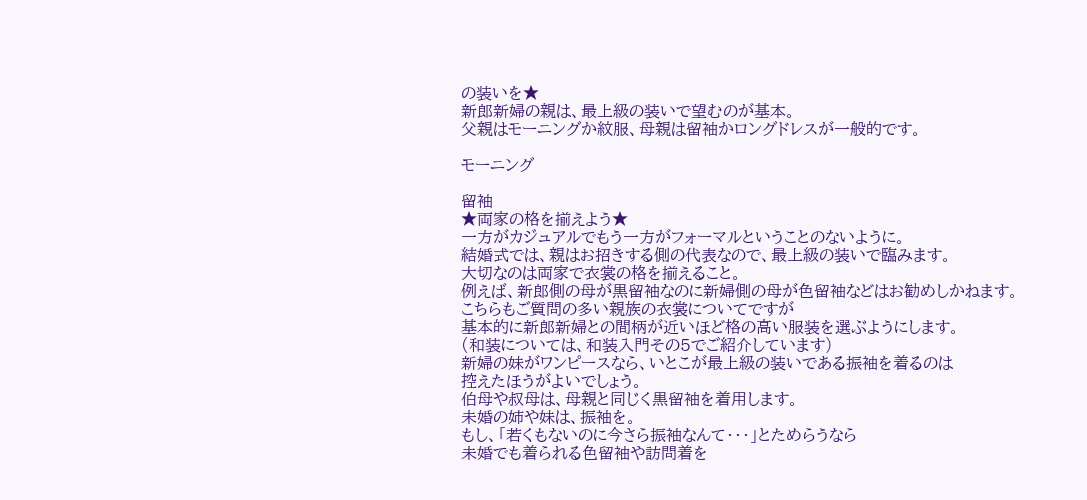の装いを★
新郎新婦の親は、最上級の装いで望むのが基本。
父親はモーニングか紋服、母親は留袖かロングドレスが一般的です。

モーニング

留袖
★両家の格を揃えよう★
一方がカジュアルでもう一方がフォーマルということのないように。
結婚式では、親はお招きする側の代表なので、最上級の装いで臨みます。
大切なのは両家で衣裳の格を揃えること。
例えば、新郎側の母が黒留袖なのに新婦側の母が色留袖などはお勧めしかねます。
こちらもご質問の多い親族の衣裳についてですが
基本的に新郎新婦との間柄が近いほど格の高い服装を選ぶようにします。
(和装については、和装入門その5でご紹介しています)
新婦の妹がワンピースなら、いとこが最上級の装いである振袖を着るのは
控えたほうがよいでしょう。
伯母や叔母は、母親と同じく黒留袖を着用します。
未婚の姉や妹は、振袖を。
もし、「若くもないのに今さら振袖なんて・・・」とためらうなら
未婚でも着られる色留袖や訪問着を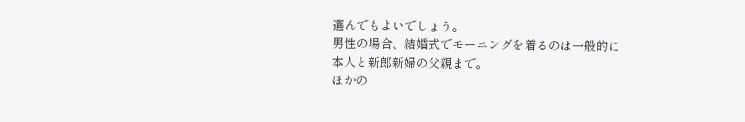選んでもよいでしょう。
男性の場合、結婚式でモーニングを着るのは一般的に
本人と新郎新婦の父親まで。
ほかの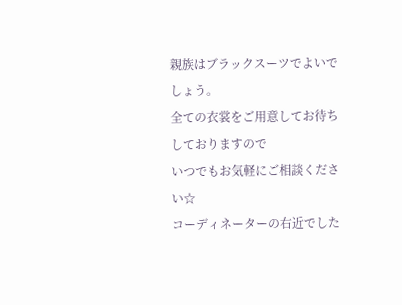親族はブラックスーツでよいでしょう。
全ての衣裳をご用意してお待ちしておりますので
いつでもお気軽にご相談ください☆
コーディネーターの右近でした